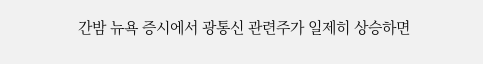간밤 뉴욕 증시에서 광통신 관련주가 일제히 상승하면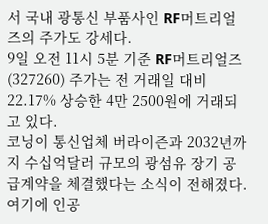서 국내 광통신 부품사인 RF머트리얼즈의 주가도 강세다.
9일 오전 11시 5분 기준 RF머트리얼즈(327260) 주가는 전 거래일 대비 22.17% 상승한 4만 2500원에 거래되고 있다.
코닝이 통신업체 버라이즌과 2032년까지 수십억달러 규모의 광섬유 장기 공급계약을 체결했다는 소식이 전해졌다.
여기에 인공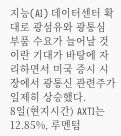지능(AI) 데이터센터 확대로 광섬유와 광통심 부품 수요가 늘어날 것이란 기대가 바탕에 자리하면서 미국 증시 시장에서 광통신 관련주가 일제히 상승했다.
8일(현지시간) AXTI는 12.85%, 루멘텀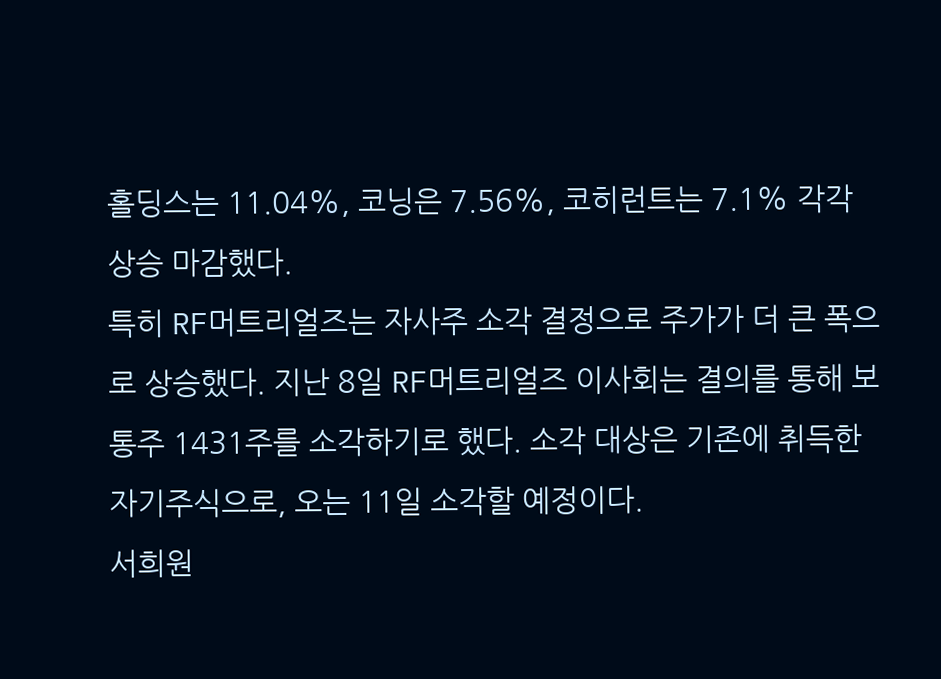홀딩스는 11.04%, 코닝은 7.56%, 코히런트는 7.1% 각각 상승 마감했다.
특히 RF머트리얼즈는 자사주 소각 결정으로 주가가 더 큰 폭으로 상승했다. 지난 8일 RF머트리얼즈 이사회는 결의를 통해 보통주 1431주를 소각하기로 했다. 소각 대상은 기존에 취득한 자기주식으로, 오는 11일 소각할 예정이다.
서희원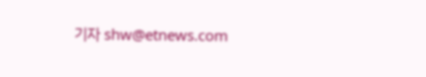기자 shw@etnews.com